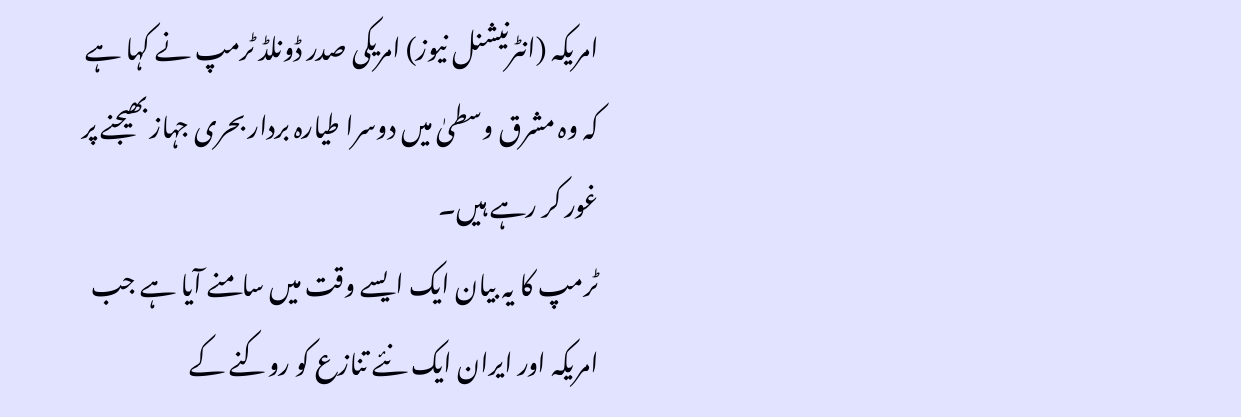امریکہ (انٹرنیشنل نیوز) امریکی صدر ڈونلڈ ٹرمپ نے کہا ہے کہ وہ مشرق وسطیٰ میں دوسرا طیارہ بردار بحری جہاز بھیجنے پر غور کر رہے ہیں۔
ٹرمپ کا یہ بیان ایک ایسے وقت میں سامنے آیا ہے جب امریکہ اور ایران ایک نئے تنازع کو روکنے کے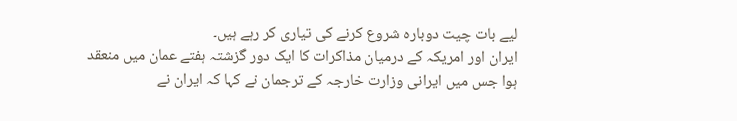لیے بات چیت دوبارہ شروع کرنے کی تیاری کر رہے ہیں۔
ایران اور امریکہ کے درمیان مذاکرات کا ایک دور گزشتہ ہفتے عمان میں منعقد ہوا جس میں ایرانی وزارت خارجہ کے ترجمان نے کہا کہ ایران نے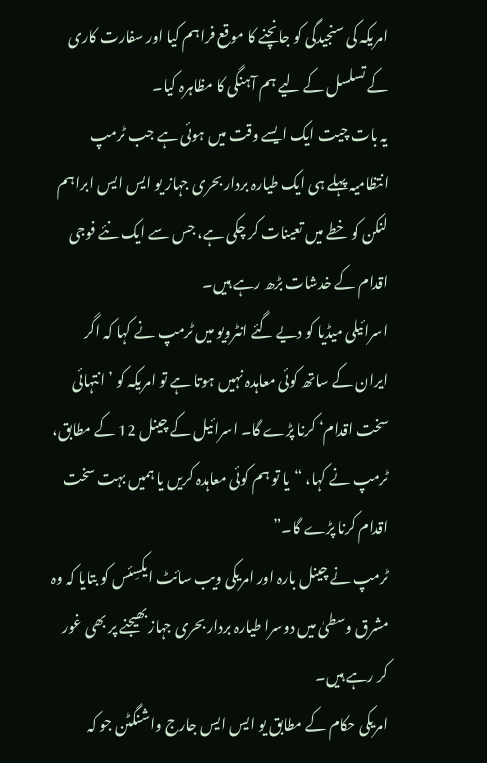امریکہ کی سنجیدگی کو جانچنے کا موقع فراہم کیا اور سفارت کاری کے تسلسل کے لیے ہم آہنگی کا مظاہرہ کیا۔
یہ بات چیت ایک ایسے وقت میں ہوئی ہے جب ٹرمپ انتظامیہ پہلے ہی ایک طیارہ بردار بحری جہاز یو ایس ایس ابراہم لنکن کو خطے میں تعینات کر چکی ہے، جس سے ایک نئے فوجی اقدام کے خدشات بڑھ رہے ہیں۔
اسرائیلی میڈیا کو دیے گئے انٹرویو میں ٹرمپ نے کہا کہ اگر ایران کے ساتھ کوئی معاہدہ نہیں ہوتا ہے تو امریکہ کو ’انتہائی سخت اقدام‘ کرنا پڑے گا۔ اسرائیل کے چینل 12 کے مطابق، ٹرمپ نے کہا، “یا تو ہم کوئی معاہدہ کریں یا ہمیں بہت سخت اقدام کرنا پڑے گا۔”
ٹرمپ نے چینل بارہ اور امریکی ویب سائٹ ایکسِئس کو بتایا کہ وہ مشرق وسطیٰ میں دوسرا طیارہ بردار بحری جہاز بھیجنے پر بھی غور کر رہے ہیں۔
امریکی حکام کے مطابق یو ایس ایس جارج واشنگٹن جو کہ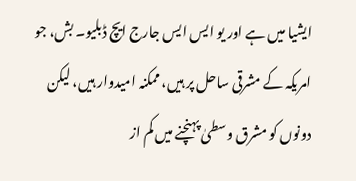ایشیا میں ہے اور یو ایس ایس جارج ایچ ڈبلیو۔ بش، جو امریکہ کے مشرقی ساحل پر ہیں، ممکنہ امیدوار ہیں، لیکن دونوں کو مشرق وسطیٰ پہنچنے میں کم از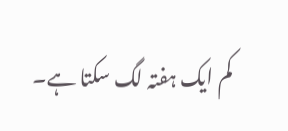کم ایک ہفتہ لگ سکتا ہے۔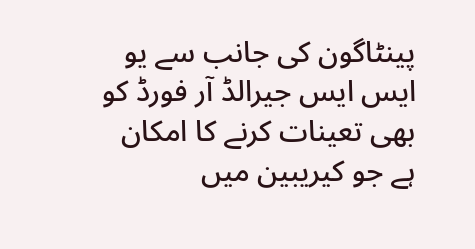پینٹاگون کی جانب سے یو ایس ایس جیرالڈ آر فورڈ کو بھی تعینات کرنے کا امکان ہے جو کیریبین میں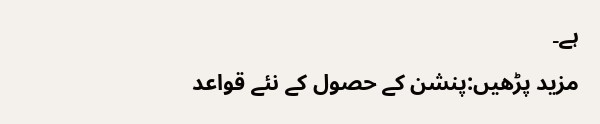ہے۔
مزید پڑھیں:پنشن کے حصول کے نئے قواعد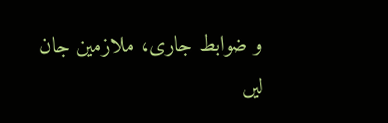و ضوابط جاری، ملازمین جان لیں